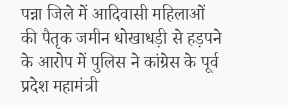पन्ना जिले में आदिवासी महिलाओं की पैतृक जमीन धोखाधड़ी से हड़पने के आरोप में पुलिस ने कांग्रेस के पूर्व प्रदेश महामंत्री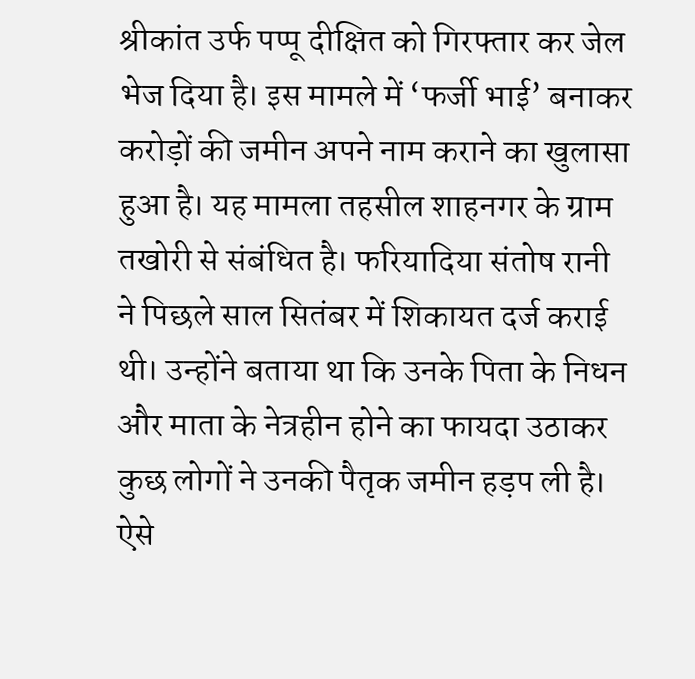श्रीकांत उर्फ पप्पू दीक्षित को गिरफ्तार कर जेल भेज दिया है। इस मामले में ‘फर्जी भाई’ बनाकर करोड़ों की जमीन अपने नाम कराने का खुलासा हुआ है। यह मामला तहसील शाहनगर के ग्राम तखोरी से संबंधित है। फरियादिया संतोष रानी ने पिछले साल सितंबर में शिकायत दर्ज कराई थी। उन्होंने बताया था कि उनके पिता के निधन और माता के नेत्रहीन होने का फायदा उठाकर कुछ लोगों ने उनकी पैतृक जमीन हड़प ली है। ऐसे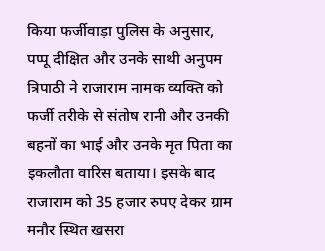किया फर्जीवाड़ा पुलिस के अनुसार, पप्पू दीक्षित और उनके साथी अनुपम त्रिपाठी ने राजाराम नामक व्यक्ति को फर्जी तरीके से संतोष रानी और उनकी बहनों का भाई और उनके मृत पिता का इकलौता वारिस बताया। इसके बाद राजाराम को 35 हजार रुपए देकर ग्राम मनौर स्थित खसरा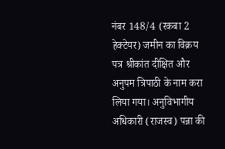नंबर 148/4 (रकबा 2 हेक्टेयर) जमीन का विक्रय पत्र श्रीकांत दीक्षित और अनुपम त्रिपाठी के नाम करा लिया गया। अनुविभागीय अधिकारी (राजस्व) पन्ना की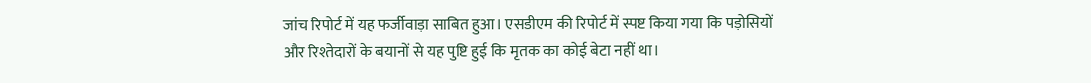जांच रिपोर्ट में यह फर्जीवाड़ा साबित हुआ। एसडीएम की रिपोर्ट में स्पष्ट किया गया कि पड़ोसियों और रिश्तेदारों के बयानों से यह पुष्टि हुई कि मृतक का कोई बेटा नहीं था।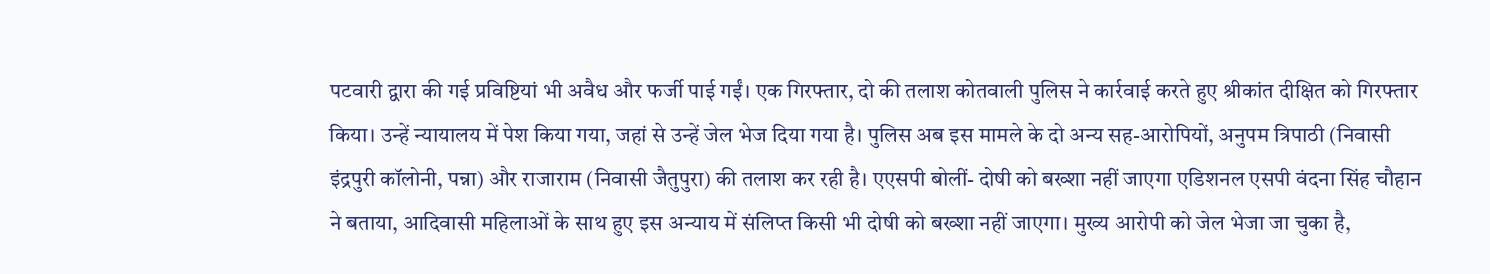पटवारी द्वारा की गई प्रविष्टियां भी अवैध और फर्जी पाई गईं। एक गिरफ्तार, दो की तलाश कोतवाली पुलिस ने कार्रवाई करते हुए श्रीकांत दीक्षित को गिरफ्तार किया। उन्हें न्यायालय में पेश किया गया, जहां से उन्हें जेल भेज दिया गया है। पुलिस अब इस मामले के दो अन्य सह-आरोपियों, अनुपम त्रिपाठी (निवासी इंद्रपुरी कॉलोनी, पन्ना) और राजाराम (निवासी जैतुपुरा) की तलाश कर रही है। एएसपी बोलीं- दोषी को बख्शा नहीं जाएगा एडिशनल एसपी वंदना सिंह चौहान ने बताया, आदिवासी महिलाओं के साथ हुए इस अन्याय में संलिप्त किसी भी दोषी को बख्शा नहीं जाएगा। मुख्य आरोपी को जेल भेजा जा चुका है,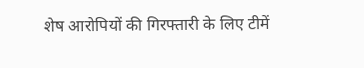शेष आरोपियों की गिरफ्तारी के लिए टीमें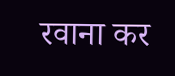रवाना कर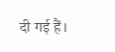दी गई हैं।